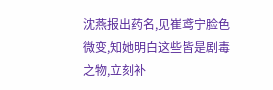沈燕报出药名,见崔鸢宁脸色微变,知她明白这些皆是剧毒之物,立刻补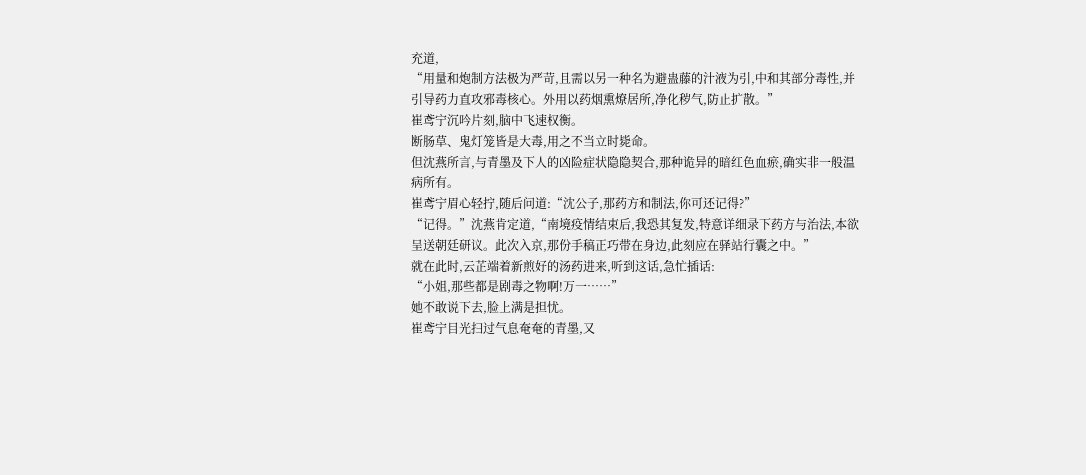充道,
“用量和炮制方法极为严苛,且需以另一种名为避蛊藤的汁液为引,中和其部分毒性,并引导药力直攻邪毒核心。外用以药烟熏燎居所,净化秽气,防止扩散。”
崔鸢宁沉吟片刻,脑中飞速权衡。
断肠草、鬼灯笼皆是大毒,用之不当立时毙命。
但沈燕所言,与青墨及下人的凶险症状隐隐契合,那种诡异的暗红色血瘀,确实非一般温病所有。
崔鸢宁眉心轻拧,随后问道:“沈公子,那药方和制法,你可还记得?”
“记得。”沈燕肯定道,“南境疫情结束后,我恐其复发,特意详细录下药方与治法,本欲呈送朝廷研议。此次入京,那份手稿正巧带在身边,此刻应在驿站行囊之中。”
就在此时,云芷端着新煎好的汤药进来,听到这话,急忙插话:
“小姐,那些都是剧毒之物啊!万一……”
她不敢说下去,脸上满是担忧。
崔鸢宁目光扫过气息奄奄的青墨,又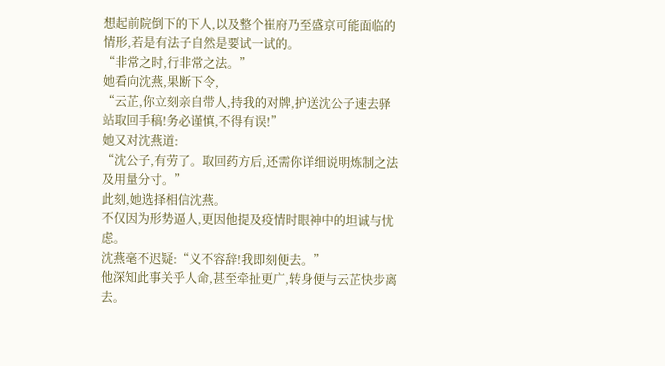想起前院倒下的下人,以及整个崔府乃至盛京可能面临的情形,若是有法子自然是要试一试的。
“非常之时,行非常之法。”
她看向沈燕,果断下令,
“云芷,你立刻亲自带人,持我的对牌,护送沈公子速去驿站取回手稿!务必谨慎,不得有误!”
她又对沈燕道:
“沈公子,有劳了。取回药方后,还需你详细说明炼制之法及用量分寸。”
此刻,她选择相信沈燕。
不仅因为形势逼人,更因他提及疫情时眼神中的坦诚与忧虑。
沈燕毫不迟疑:“义不容辞!我即刻便去。”
他深知此事关乎人命,甚至牵扯更广,转身便与云芷快步离去。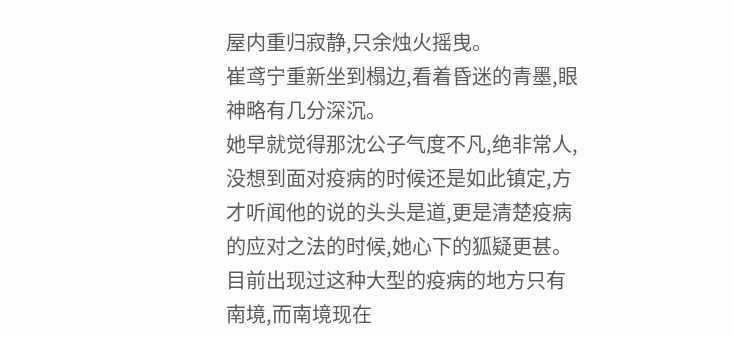屋内重归寂静,只余烛火摇曳。
崔鸢宁重新坐到榻边,看着昏迷的青墨,眼神略有几分深沉。
她早就觉得那沈公子气度不凡,绝非常人,没想到面对疫病的时候还是如此镇定,方才听闻他的说的头头是道,更是清楚疫病的应对之法的时候,她心下的狐疑更甚。
目前出现过这种大型的疫病的地方只有南境,而南境现在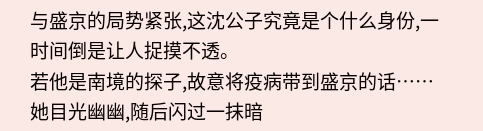与盛京的局势紧张,这沈公子究竟是个什么身份,一时间倒是让人捉摸不透。
若他是南境的探子,故意将疫病带到盛京的话……
她目光幽幽,随后闪过一抹暗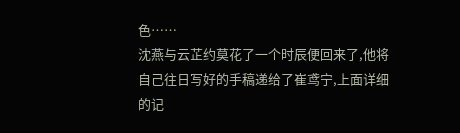色……
沈燕与云芷约莫花了一个时辰便回来了,他将自己往日写好的手稿递给了崔鸢宁,上面详细的记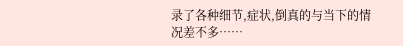录了各种细节,症状,倒真的与当下的情况差不多……